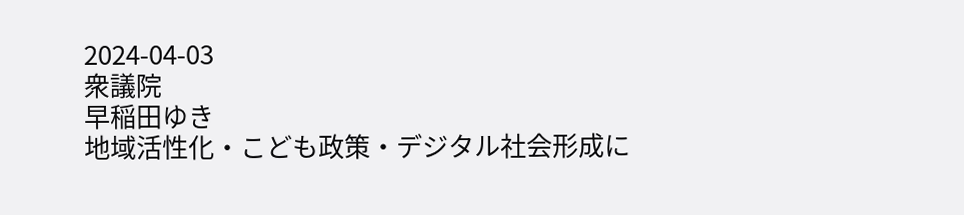2024-04-03
衆議院
早稲田ゆき
地域活性化・こども政策・デジタル社会形成に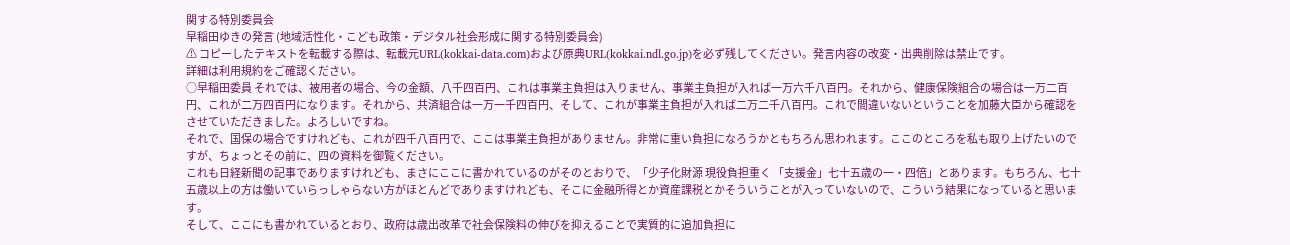関する特別委員会
早稲田ゆきの発言 (地域活性化・こども政策・デジタル社会形成に関する特別委員会)
⚠ コピーしたテキストを転載する際は、転載元URL(kokkai-data.com)および原典URL(kokkai.ndl.go.jp)を必ず残してください。発言内容の改変・出典削除は禁止です。
詳細は利用規約をご確認ください。
○早稲田委員 それでは、被用者の場合、今の金額、八千四百円、これは事業主負担は入りません、事業主負担が入れば一万六千八百円。それから、健康保険組合の場合は一万二百円、これが二万四百円になります。それから、共済組合は一万一千四百円、そして、これが事業主負担が入れば二万二千八百円。これで間違いないということを加藤大臣から確認をさせていただきました。よろしいですね。
それで、国保の場合ですけれども、これが四千八百円で、ここは事業主負担がありません。非常に重い負担になろうかともちろん思われます。ここのところを私も取り上げたいのですが、ちょっとその前に、四の資料を御覧ください。
これも日経新聞の記事でありますけれども、まさにここに書かれているのがそのとおりで、「少子化財源 現役負担重く 「支援金」七十五歳の一・四倍」とあります。もちろん、七十五歳以上の方は働いていらっしゃらない方がほとんどでありますけれども、そこに金融所得とか資産課税とかそういうことが入っていないので、こういう結果になっていると思います。
そして、ここにも書かれているとおり、政府は歳出改革で社会保険料の伸びを抑えることで実質的に追加負担に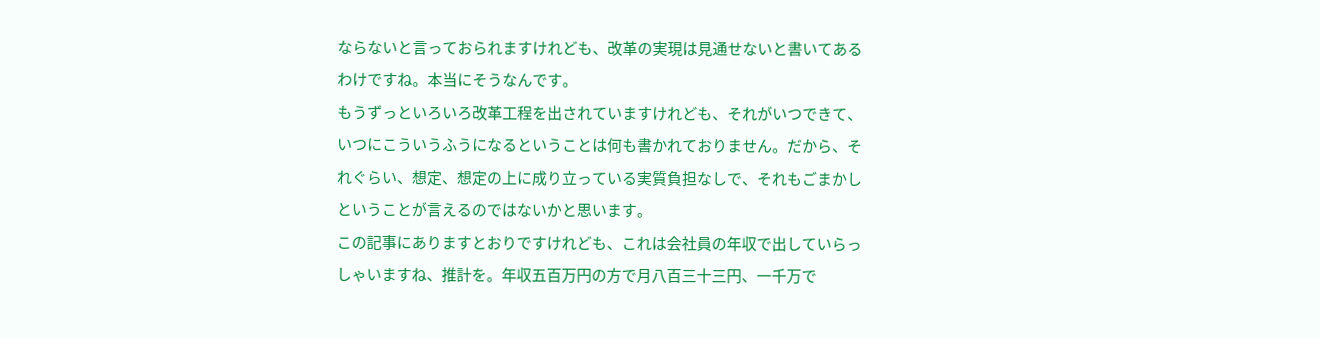ならないと言っておられますけれども、改革の実現は見通せないと書いてあるわけですね。本当にそうなんです。
もうずっといろいろ改革工程を出されていますけれども、それがいつできて、いつにこういうふうになるということは何も書かれておりません。だから、それぐらい、想定、想定の上に成り立っている実質負担なしで、それもごまかしということが言えるのではないかと思います。
この記事にありますとおりですけれども、これは会社員の年収で出していらっしゃいますね、推計を。年収五百万円の方で月八百三十三円、一千万で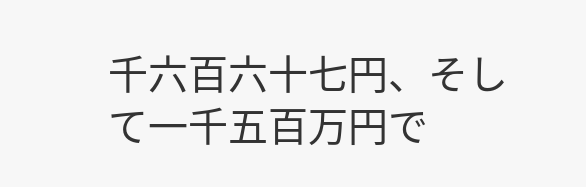千六百六十七円、そして一千五百万円で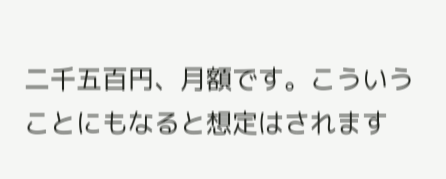二千五百円、月額です。こういうことにもなると想定はされます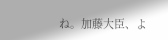ね。加藤大臣、よ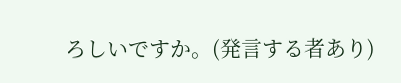ろしいですか。(発言する者あり)